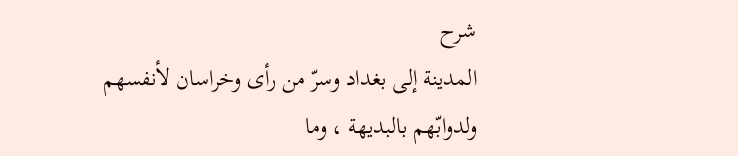شرح
المدينة إلى بغداد وسرّ من رأى وخراسان لأنفسهم ولدوابّهم بالبديهة ، وما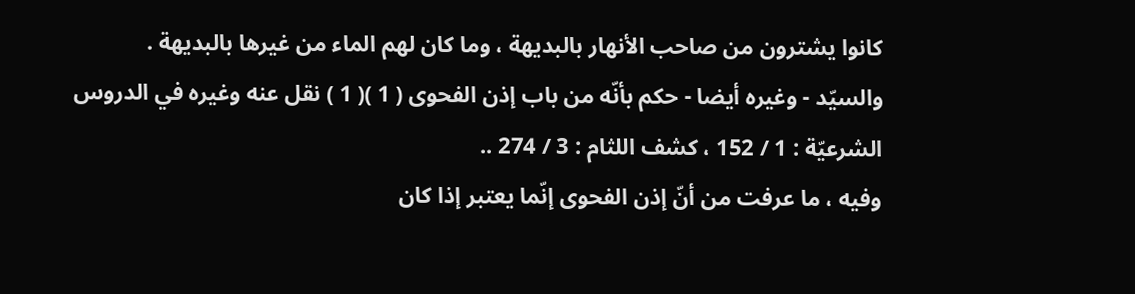كانوا يشترون من صاحب الأنهار بالبديهة ، وما كان لهم الماء من غيرها بالبديهة .
والسيّد - وغيره أيضا - حكم بأنّه من باب إذن الفحوى ( 1 )( 1 ) نقل عنه وغيره في الدروس الشرعيّة : 1 / 152 ، كشف اللثام : 3 / 274 ..
وفيه ، ما عرفت من أنّ إذن الفحوى إنّما يعتبر إذا كان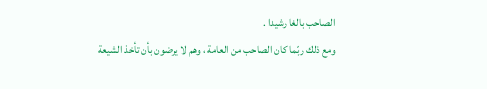الصاحب بالغا رشيدا .
ومع ذلك ربّما كان الصاحب من العامة ، وهم لا يرضون بأن تأخذ الشيعة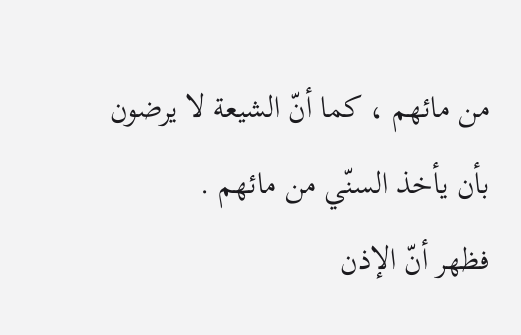من مائهم ، كما أنّ الشيعة لا يرضون بأن يأخذ السنّي من مائهم .
فظهر أنّ الإذن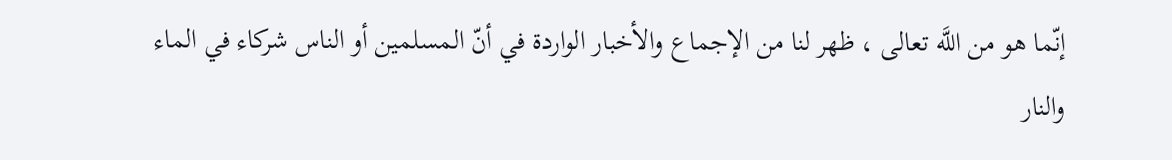إنّما هو من اللَّه تعالى ، ظهر لنا من الإجماع والأخبار الواردة في أنّ المسلمين أو الناس شركاء في الماء والنار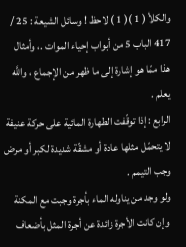والكلأ ( 1 )( 1 ) لاحظ ! وسائل الشيعة : 25 / 417 الباب 5 من أبواب إحياء الموات .، وأمثال هذا ممّا هو إشارة إلى ما ظهر من الإجماع ، واللَّه يعلم .
الرابع : إذا توقّفت الطهارة المائية على حركة عنيفة لا يتحمّل مثلها عادة أو مشقّة شديدة لكبر أو مرض وجب التيمم .
ولو وجد من يناوله الماء بأجرة وجبت مع المكنة وإن كانت الأجرة زائدة عن أجرة المثل بأضعاف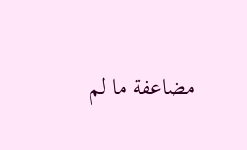مضاعفة ما لم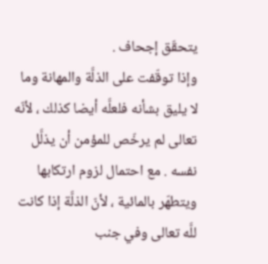يتحقّق إجحاف .
وإذا توقّفت على الذلَّة والمهانة وما لا يليق بشأنه فلعلَّه أيضا كذلك ، لأنّه تعالى لم يرخّص للمؤمن أن يذلَّل نفسه . مع احتمال لزوم ارتكابها ويتطهّر بالمائية ، لأنّ الذلَّة إذا كانت للَّه تعالى وفي جنب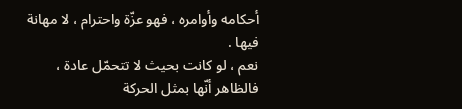أحكامه وأوامره ، فهو عزّة واحترام ، لا مهانة فيها .
نعم ، لو كانت بحيث لا تتحمّل عادة ، فالظاهر أنّها بمثل الحركة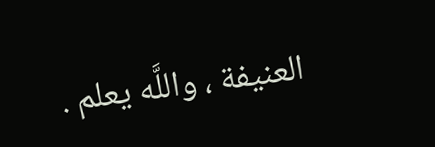العنيفة ، واللَّه يعلم .